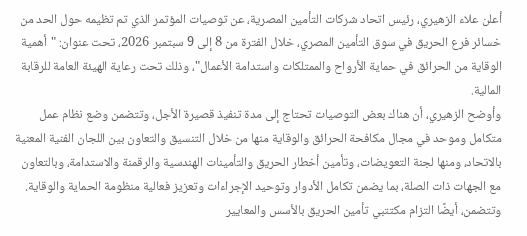أعلن علاء الزهيري، رئيس اتحاد شركات التأمين المصرية، عن توصيات المؤتمر الذي تم تظيمه حول الحد من خسائر فرع الحريق في سوق التأمين المصري، خلال الفترة من 8 إلى 9 سبتمبر 2026، تحت عنوان: "أهمية الوقاية من الحرائق في حماية الأرواح والممتلكات واستدامة الأعمال"، وذلك تحت رعاية الهيئة العامة للرقابة المالية.
وأوضح الزهيري، أن هناك بعض التوصيات تحتاج إلى مدة تنفيذ قصيرة الأجل، وتتضمن وضع نظام عمل متكامل وموحد في مجال مكافحة الحرائق والوقاية منها من خلال التنسيق والتعاون بين اللجان الفنية المعنية بالاتحاد، ومنها لجنة التعويضات، وتأمين أخطار الحريق والتأمينات الهندسية والرقمنة والاستدامة، وبالتعاون مع الجهات ذات الصلة، بما يضمن تكامل الأدوار وتوحيد الإجراءات وتعزيز فعالية منظومة الحماية والوقاية.
وتتضمن، أيضًا التزام مكتتبي تأمين الحريق بالأسس والمعايير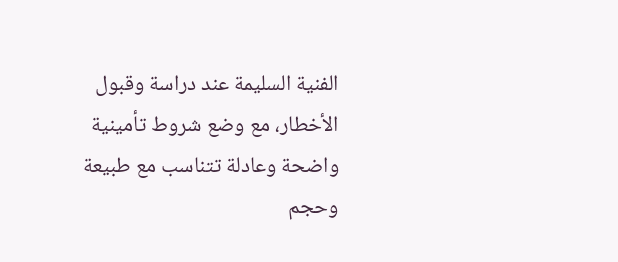الفنية السليمة عند دراسة وقبول الأخطار، مع وضع شروط تأمينية واضحة وعادلة تتناسب مع طبيعة وحجم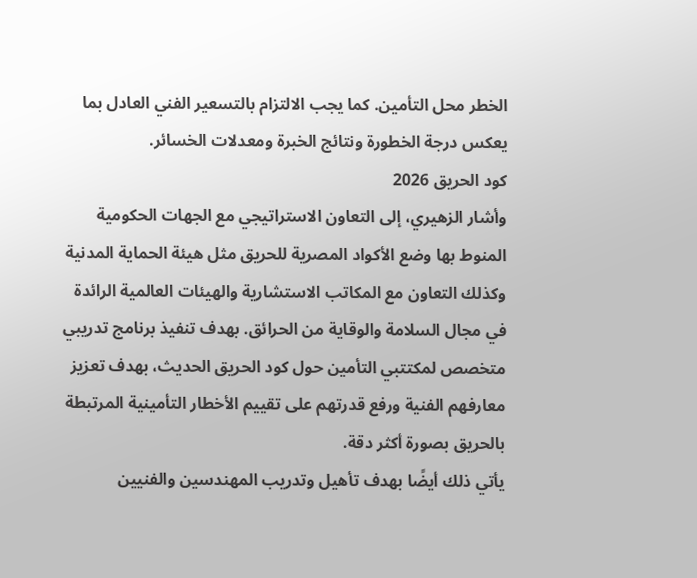الخطر محل التأمين. كما يجب الالتزام بالتسعير الفني العادل بما يعكس درجة الخطورة ونتائج الخبرة ومعدلات الخسائر.
كود الحريق 2026
وأشار الزهيري، إلى التعاون الاستراتيجي مع الجهات الحكومية المنوط بها وضع الأكواد المصرية للحريق مثل هيئة الحماية المدنية وكذلك التعاون مع المكاتب الاستشارية والهيئات العالمية الرائدة في مجال السلامة والوقاية من الحرائق. بهدف تنفيذ برنامج تدريبي متخصص لمكتتبي التأمين حول كود الحريق الحديث، بهدف تعزيز معارفهم الفنية ورفع قدرتهم على تقييم الأخطار التأمينية المرتبطة بالحريق بصورة أكثر دقة.
يأتي ذلك أيضًا بهدف تأهيل وتدريب المهندسين والفنيين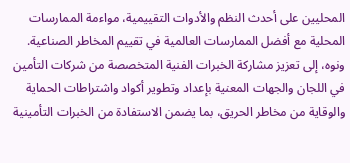المحليين على أحدث النظم والأدوات التقييمية، مواءمة الممارسات المحلية مع أفضل الممارسات العالمية في تقييم المخاطر الصناعية.
ونوه، إلى تعزيز مشاركة الخبرات الفنية المتخصصة من شركات التأمين في اللجان والجهات المعنية بإعداد وتطوير أكواد واشتراطات الحماية والوقاية من مخاطر الحريق، بما يضمن الاستفادة من الخبرات التأمينية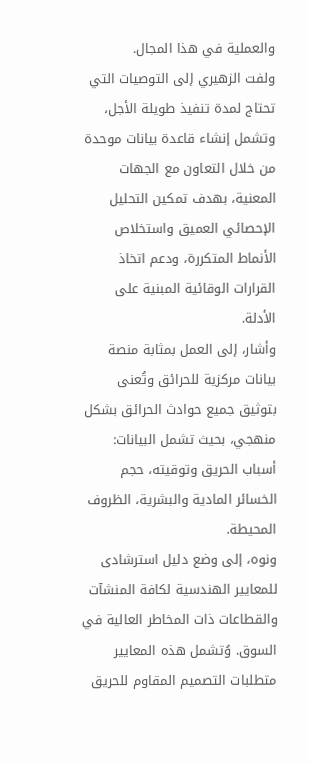والعملية في هذا المجال.
ولفت الزهيري إلى التوصيات التي تحتاج لمدة تنفيذ طويلة الأجل، وتشمل إنشاء قاعدة بيانات موحدة من خلال التعاون مع الجهات المعنية، بهدف تمكين التحليل الإحصائي العميق واستخلاص الأنماط المتكررة، ودعم اتخاذ القرارات الوقائية المبنية على الأدلة.
وأشار، إلى العمل بمثابة منصة بيانات مركزية للحرائق وتُعنى بتوثيق جميع حوادث الحرائق بشكل منهجي، بحيث تشمل البيانات: أسباب الحريق وتوقيته، حجم الخسائر المادية والبشرية، الظروف المحيطة.
ونوه، إلى وضع دليل استرشادى للمعايير الهندسية لكافة المنشآت والقطاعات ذات المخاطر العالية في السوق. وُتشمل هذه المعايير متطلبات التصميم المقاوم للحريق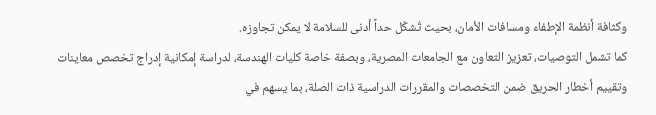وكثافة أنظمة الإطفاء ومسافات الأمان، بحيث تُشكّل حداً أدنى للسلامة لا يمكن تجاوزه.
كما تشمل التوصيات، تعزيز التعاون مع الجامعات المصرية، وبصفة خاصة كليات الهندسة، لدراسة إمكانية إدراج تخصص معاينات وتقييم أخطار الحريق ضمن التخصصات والمقررات الدراسية ذات الصلة، بما يسهم في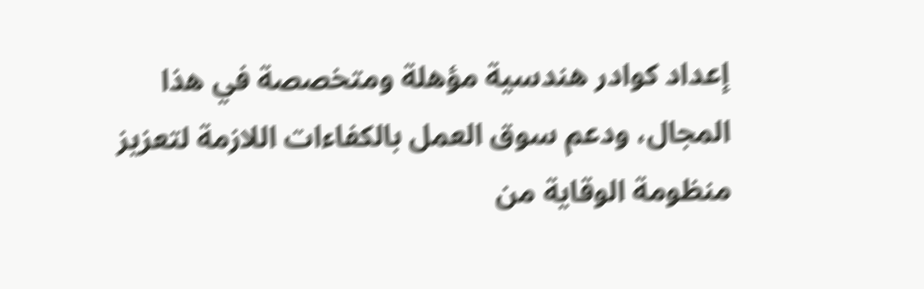إعداد كوادر هندسية مؤهلة ومتخصصة في هذا المجال، ودعم سوق العمل بالكفاءات اللازمة لتعزيز منظومة الوقاية من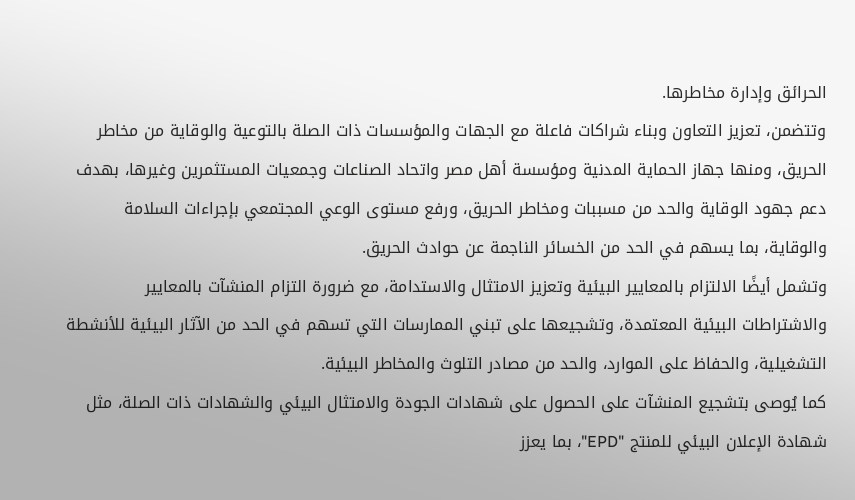الحرائق وإدارة مخاطرها.
وتتضمن، تعزيز التعاون وبناء شراكات فاعلة مع الجهات والمؤسسات ذات الصلة بالتوعية والوقاية من مخاطر الحريق، ومنها جهاز الحماية المدنية ومؤسسة أهل مصر واتحاد الصناعات وجمعيات المستثمرين وغيرها، بهدف دعم جهود الوقاية والحد من مسببات ومخاطر الحريق، ورفع مستوى الوعي المجتمعي بإجراءات السلامة والوقاية، بما يسهم في الحد من الخسائر الناجمة عن حوادث الحريق.
وتشمل أيضًا الالتزام بالمعايير البيئية وتعزيز الامتثال والاستدامة، مع ضرورة التزام المنشآت بالمعايير والاشتراطات البيئية المعتمدة، وتشجيعها على تبني الممارسات التي تسهم في الحد من الآثار البيئية للأنشطة التشغيلية، والحفاظ على الموارد، والحد من مصادر التلوث والمخاطر البيئية.
كما يُوصى بتشجيع المنشآت على الحصول على شهادات الجودة والامتثال البيئي والشهادات ذات الصلة، مثل شهادة الإعلان البيئي للمنتج "EPD"، بما يعزز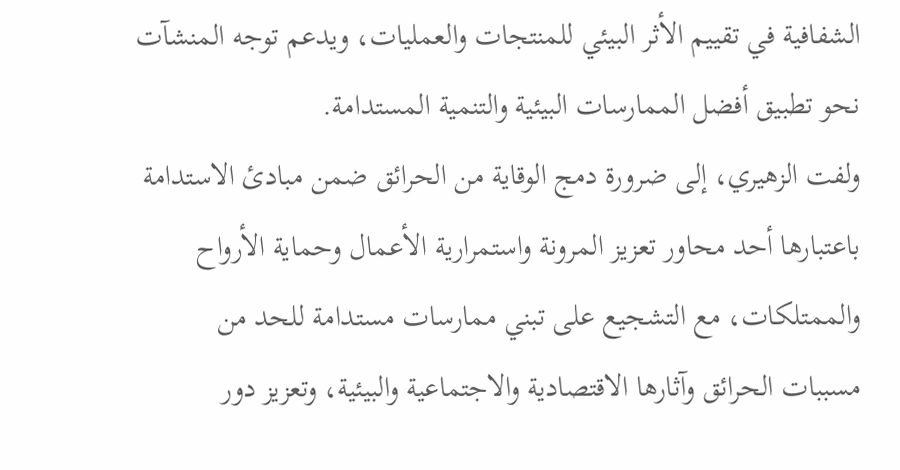الشفافية في تقييم الأثر البيئي للمنتجات والعمليات، ويدعم توجه المنشآت نحو تطبيق أفضل الممارسات البيئية والتنمية المستدامة.
ولفت الزهيري، إلى ضرورة دمج الوقاية من الحرائق ضمن مبادئ الاستدامة باعتبارها أحد محاور تعزيز المرونة واستمرارية الأعمال وحماية الأرواح والممتلكات، مع التشجيع على تبني ممارسات مستدامة للحد من مسببات الحرائق وآثارها الاقتصادية والاجتماعية والبيئية، وتعزيز دور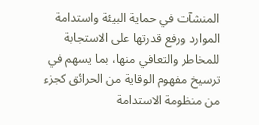المنشآت في حماية البيئة واستدامة الموارد ورفع قدرتها على الاستجابة للمخاطر والتعافي منها، بما يسهم في ترسيخ مفهوم الوقاية من الحرائق كجزء من منظومة الاستدامة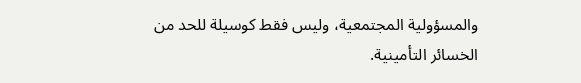والمسؤولية المجتمعية، وليس فقط كوسيلة للحد من الخسائر التأمينية.